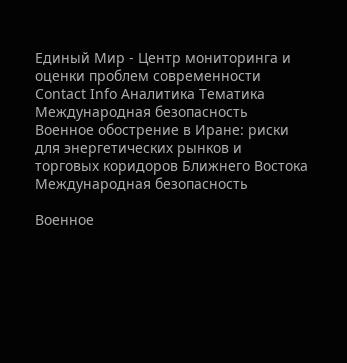Единый Мир - Центр мониторинга и оценки проблем современности Contact Info Аналитика Тематика Международная безопасность Военное обострение в Иране: риски для энергетических рынков и торговых коридоров Ближнего Востока
Международная безопасность

Военное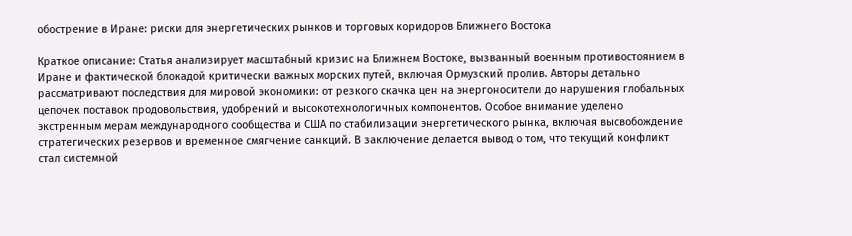обострение в Иране: риски для энергетических рынков и торговых коридоров Ближнего Востока

Краткое описание: Статья анализирует масштабный кризис на Ближнем Востоке, вызванный военным противостоянием в Иране и фактической блокадой критически важных морских путей, включая Ормузский пролив. Авторы детально рассматривают последствия для мировой экономики: от резкого скачка цен на энергоносители до нарушения глобальных цепочек поставок продовольствия, удобрений и высокотехнологичных компонентов. Особое внимание уделено экстренным мерам международного сообщества и США по стабилизации энергетического рынка, включая высвобождение стратегических резервов и временное смягчение санкций. В заключение делается вывод о том, что текущий конфликт стал системной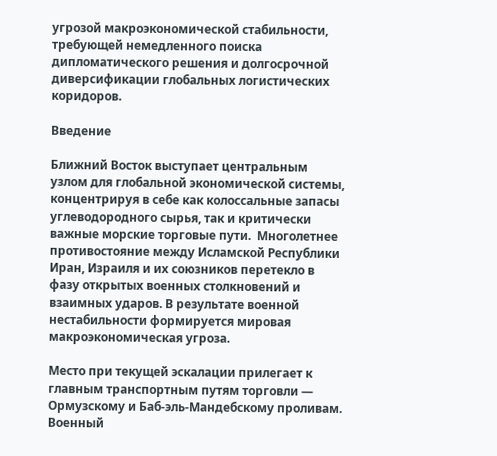угрозой макроэкономической стабильности, требующей немедленного поиска дипломатического решения и долгосрочной диверсификации глобальных логистических коридоров.

Введение

Ближний Восток выступает центральным узлом для глобальной экономической системы, концентрируя в себе как колоссальные запасы углеводородного сырья, так и критически важные морские торговые пути.  Многолетнее противостояние между Исламской Республики Иран, Израиля и их союзников перетекло в фазу открытых военных столкновений и взаимных ударов. В результате военной нестабильности формируется мировая макроэкономическая угроза.

Место при текущей эскалации прилегает к главным транспортным путям торговли — Ормузскому и Баб-эль-Мандебскому проливам. Военный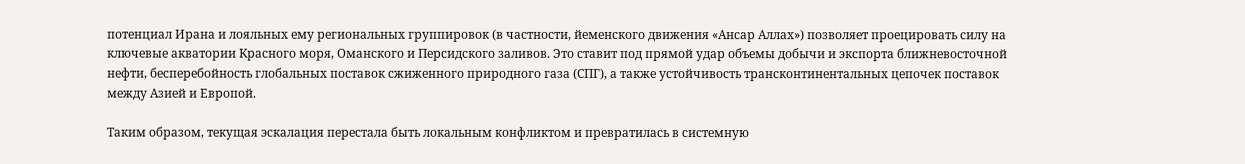потенциал Ирана и лояльных ему региональных группировок (в частности, йеменского движения «Ансар Аллах») позволяет проецировать силу на ключевые акватории Красного моря, Оманского и Персидского заливов. Это ставит под прямой удар объемы добычи и экспорта ближневосточной нефти, бесперебойность глобальных поставок сжиженного природного газа (СПГ), а также устойчивость трансконтинентальных цепочек поставок между Азией и Европой.

Таким образом, текущая эскалация перестала быть локальным конфликтом и превратилась в системную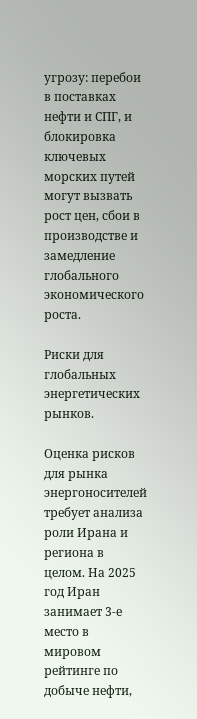угрозу: перебои в поставках нефти и СПГ, и блокировка ключевых морских путей могут вызвать рост цен, сбои в производстве и замедление глобального экономического роста.

Риски для глобальных энергетических рынков.

Оценка рисков для рынка энергоносителей требует анализа роли Ирана и региона в целом. На 2025 год Иран занимает 3-е место в мировом рейтинге по добыче нефти,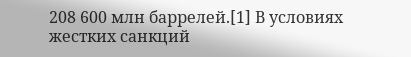208 600 млн баррелей.[1] В условиях жестких санкций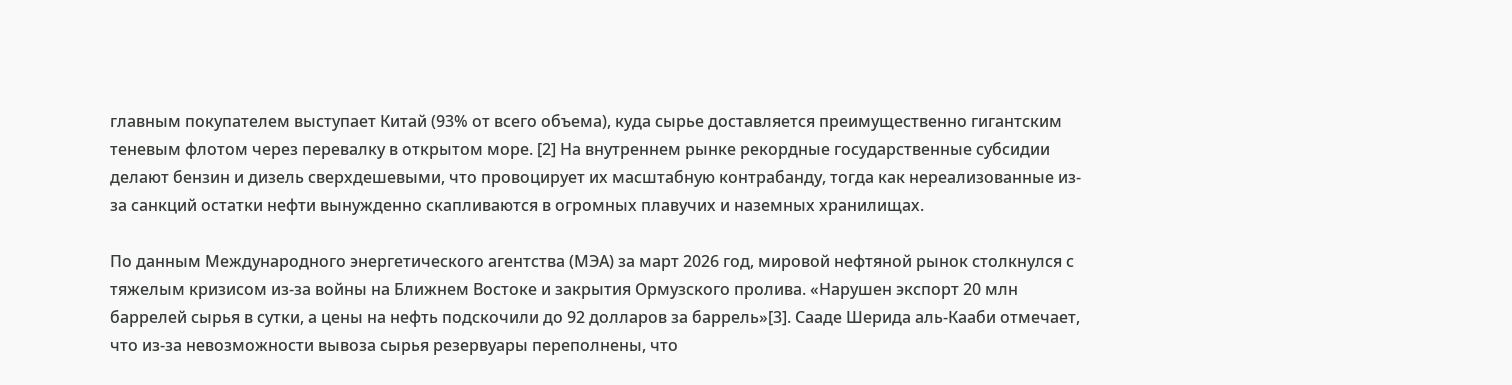главным покупателем выступает Китай (93% от всего объема), куда сырье доставляется преимущественно гигантским теневым флотом через перевалку в открытом море. [2] На внутреннем рынке рекордные государственные субсидии делают бензин и дизель сверхдешевыми, что провоцирует их масштабную контрабанду, тогда как нереализованные из-за санкций остатки нефти вынужденно скапливаются в огромных плавучих и наземных хранилищах.

По данным Международного энергетического агентства (МЭА) за март 2026 год, мировой нефтяной рынок столкнулся с тяжелым кризисом из-за войны на Ближнем Востоке и закрытия Ормузского пролива. «Нарушен экспорт 20 млн баррелей сырья в сутки, а цены на нефть подскочили до 92 долларов за баррель»[3]. Сааде Шерида аль-Кааби отмечает, что из-за невозможности вывоза сырья резервуары переполнены, что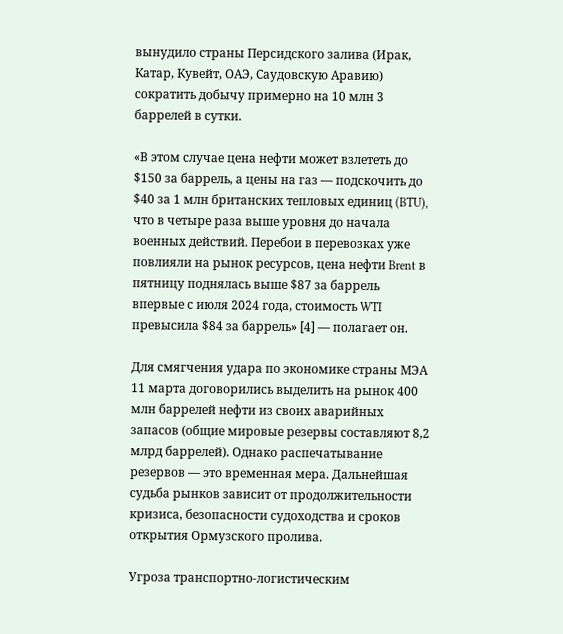вынудило страны Персидского залива (Ирак, Катар, Кувейт, ОАЭ, Саудовскую Аравию) сократить добычу примерно на 10 млн 3 баррелей в сутки.

«В этом случае цена нефти может взлететь до $150 за баррель, а цены на газ — подскочить до $40 за 1 млн британских тепловых единиц (BTU), что в четыре раза выше уровня до начала военных действий. Перебои в перевозках уже повлияли на рынок ресурсов, цена нефти Brent в пятницу поднялась выше $87 за баррель впервые с июля 2024 года, стоимость WTI превысила $84 за баррель» [4] — полагает он.

Для смягчения удара по экономике страны МЭА 11 марта договорились выделить на рынок 400 млн баррелей нефти из своих аварийных запасов (общие мировые резервы составляют 8,2 млрд баррелей). Однако распечатывание резервов — это временная мера. Дальнейшая судьба рынков зависит от продолжительности кризиса, безопасности судоходства и сроков открытия Ормузского пролива.

Угроза транспортно-логистическим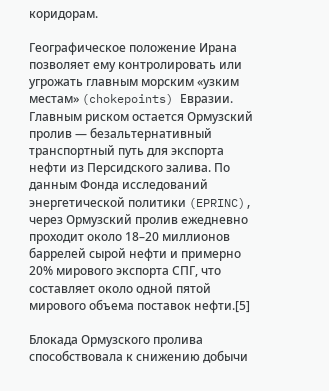коридорам.

Географическое положение Ирана позволяет ему контролировать или угрожать главным морским «узким местам» (chokepoints) Евразии. Главным риском остается Ормузский пролив — безальтернативный транспортный путь для экспорта нефти из Персидского залива. По данным Фонда исследований энергетической политики (EPRINC), через Ормузский пролив ежедневно проходит около 18–20 миллионов баррелей сырой нефти и примерно 20% мирового экспорта СПГ, что составляет около одной пятой мирового объема поставок нефти.[5]

Блокада Ормузского пролива способствовала к снижению добычи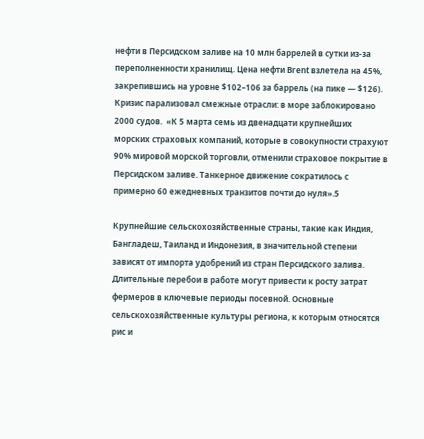нефти в Персидском заливе на 10 млн баррелей в сутки из-за переполненности хранилищ. Цена нефти Brent взлетела на 45%, закрепившись на уровне $102–106 за баррель (на пике — $126). Кризис парализовал смежные отрасли: в море заблокировано 2000 судов.  «К 5 марта семь из двенадцати крупнейших морских страховых компаний, которые в совокупности страхуют 90% мировой морской торговли, отменили страховое покрытие в Персидском заливе. Танкерное движение сократилось с примерно 60 ежедневных транзитов почти до нуля».5

Крупнейшие сельскохозяйственные страны, такие как Индия, Бангладеш, Таиланд и Индонезия, в значительной степени зависят от импорта удобрений из стран Персидского залива. Длительные перебои в работе могут привести к росту затрат фермеров в ключевые периоды посевной. Основные сельскохозяйственные культуры региона, к которым относятся рис и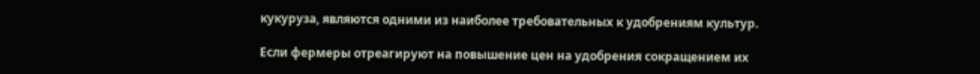кукуруза, являются одними из наиболее требовательных к удобрениям культур.

Если фермеры отреагируют на повышение цен на удобрения сокращением их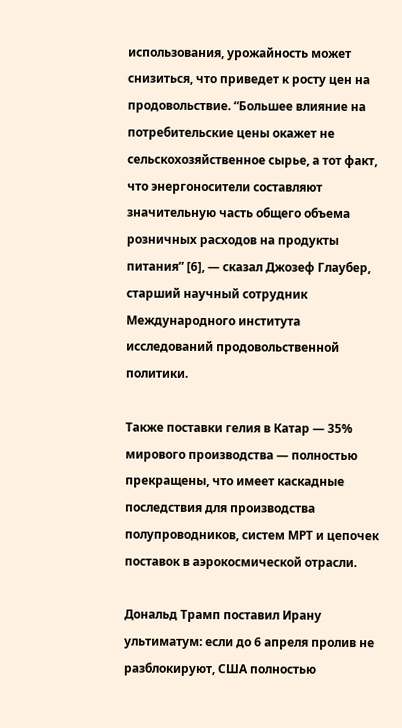использования, урожайность может снизиться, что приведет к росту цен на продовольствие. “Большее влияние на потребительские цены окажет не сельскохозяйственное сырье, а тот факт, что энергоносители составляют значительную часть общего объема розничных расходов на продукты питания” [6], — сказал Джозеф Глаубер, старший научный сотрудник Международного института исследований продовольственной политики.

Также поставки гелия в Катар — 35% мирового производства — полностью прекращены, что имеет каскадные последствия для производства полупроводников, систем МРТ и цепочек поставок в аэрокосмической отрасли.

Дональд Трамп поставил Ирану ультиматум: если до 6 апреля пролив не разблокируют, США полностью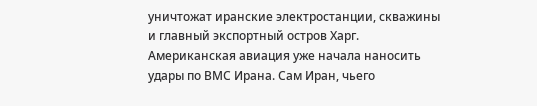уничтожат иранские электростанции, скважины и главный экспортный остров Харг. Американская авиация уже начала наносить удары по ВМС Ирана. Сам Иран, чьего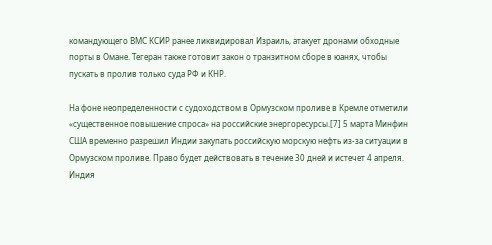командующего ВМС КСИР ранее ликвидировал Израиль, атакует дронами обходные порты в Омане. Тегеран также готовит закон о транзитном сборе в юанях, чтобы пускать в пролив только суда РФ и КНР.

На фоне неопределенности с судоходством в Ормузском проливе в Кремле отметили «существенное повышение спроса» на российские энергоресурсы.[7] 5 марта Минфин США временно разрешил Индии закупать российскую морскую нефть из-за ситуации в Ормузском проливе. Право будет действовать в течение 30 дней и истечет 4 апреля. Индия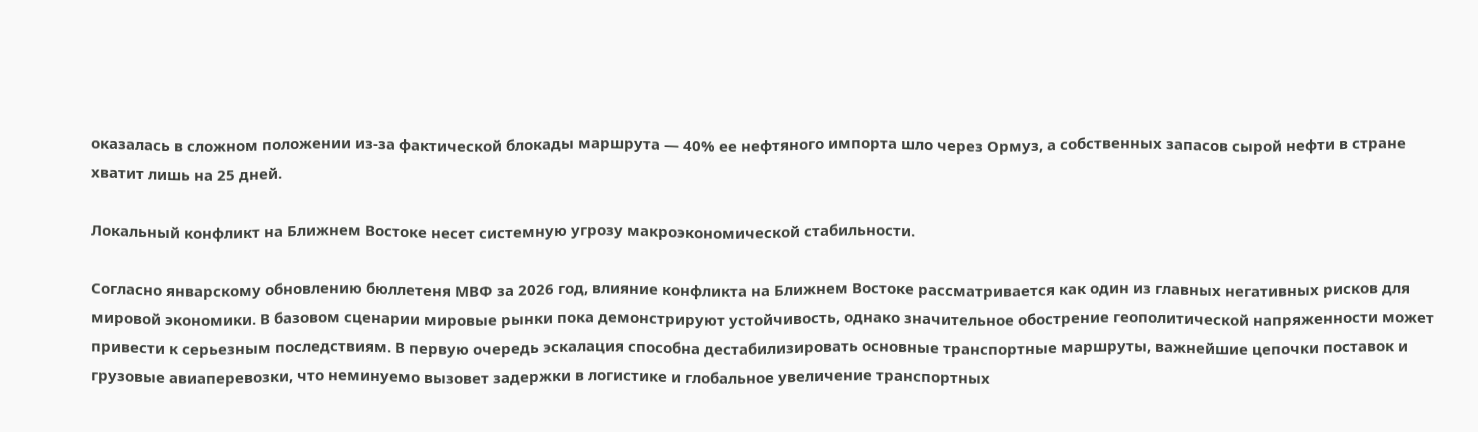оказалась в сложном положении из-за фактической блокады маршрута — 40% ее нефтяного импорта шло через Ормуз, а собственных запасов сырой нефти в стране хватит лишь на 25 дней.

Локальный конфликт на Ближнем Востоке несет системную угрозу макроэкономической стабильности.

Согласно январскому обновлению бюллетеня МВФ за 2026 год, влияние конфликта на Ближнем Востоке рассматривается как один из главных негативных рисков для мировой экономики. В базовом сценарии мировые рынки пока демонстрируют устойчивость, однако значительное обострение геополитической напряженности может привести к серьезным последствиям. В первую очередь эскалация способна дестабилизировать основные транспортные маршруты, важнейшие цепочки поставок и грузовые авиаперевозки, что неминуемо вызовет задержки в логистике и глобальное увеличение транспортных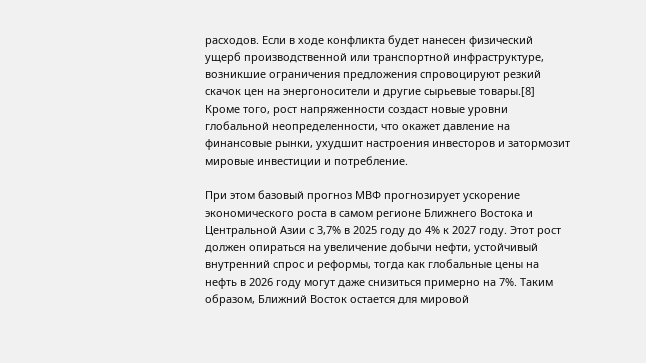расходов. Если в ходе конфликта будет нанесен физический ущерб производственной или транспортной инфраструктуре, возникшие ограничения предложения спровоцируют резкий скачок цен на энергоносители и другие сырьевые товары.[8] Кроме того, рост напряженности создаст новые уровни глобальной неопределенности, что окажет давление на финансовые рынки, ухудшит настроения инвесторов и затормозит мировые инвестиции и потребление.

При этом базовый прогноз МВФ прогнозирует ускорение экономического роста в самом регионе Ближнего Востока и Центральной Азии с 3,7% в 2025 году до 4% к 2027 году. Этот рост должен опираться на увеличение добычи нефти, устойчивый внутренний спрос и реформы, тогда как глобальные цены на нефть в 2026 году могут даже снизиться примерно на 7%. Таким образом, Ближний Восток остается для мировой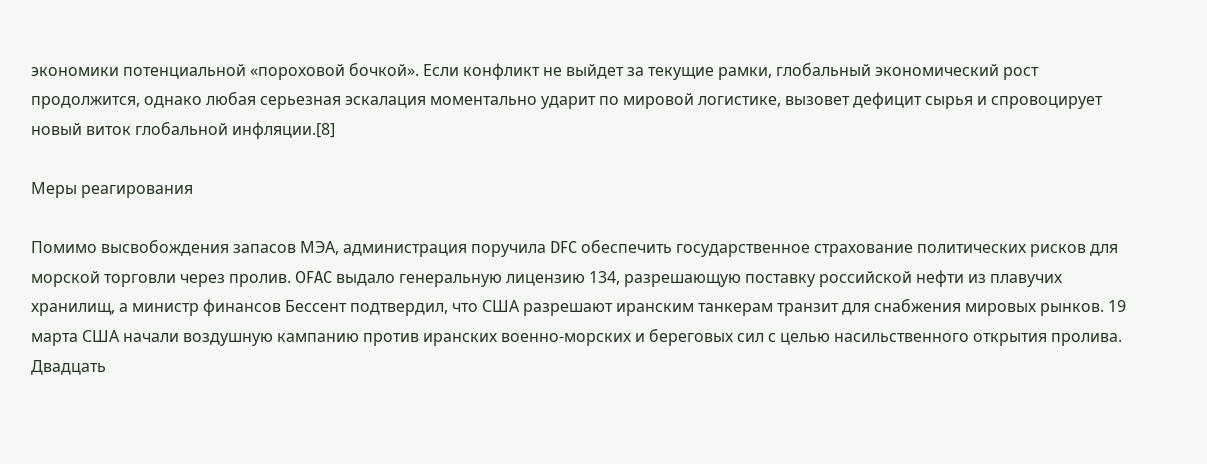экономики потенциальной «пороховой бочкой». Если конфликт не выйдет за текущие рамки, глобальный экономический рост продолжится, однако любая серьезная эскалация моментально ударит по мировой логистике, вызовет дефицит сырья и спровоцирует новый виток глобальной инфляции.[8]

Меры реагирования

Помимо высвобождения запасов МЭА, администрация поручила DFC обеспечить государственное страхование политических рисков для морской торговли через пролив. OFAC выдало генеральную лицензию 134, разрешающую поставку российской нефти из плавучих хранилищ, а министр финансов Бессент подтвердил, что США разрешают иранским танкерам транзит для снабжения мировых рынков. 19 марта США начали воздушную кампанию против иранских военно-морских и береговых сил с целью насильственного открытия пролива. Двадцать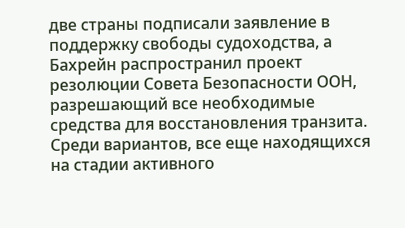две страны подписали заявление в поддержку свободы судоходства, а Бахрейн распространил проект резолюции Совета Безопасности ООН, разрешающий все необходимые средства для восстановления транзита. Среди вариантов, все еще находящихся на стадии активного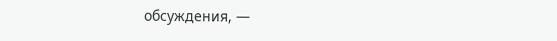обсуждения, —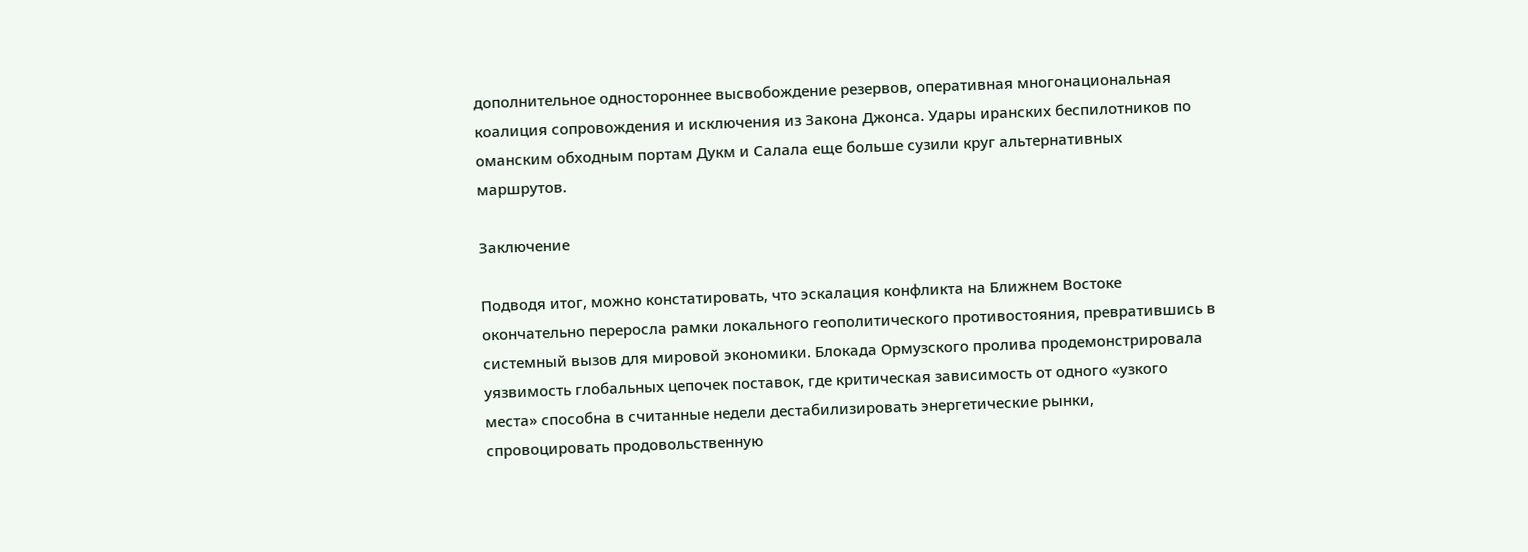дополнительное одностороннее высвобождение резервов, оперативная многонациональная коалиция сопровождения и исключения из Закона Джонса. Удары иранских беспилотников по оманским обходным портам Дукм и Салала еще больше сузили круг альтернативных маршрутов.

Заключение

Подводя итог, можно констатировать, что эскалация конфликта на Ближнем Востоке окончательно переросла рамки локального геополитического противостояния, превратившись в системный вызов для мировой экономики. Блокада Ормузского пролива продемонстрировала уязвимость глобальных цепочек поставок, где критическая зависимость от одного «узкого места» способна в считанные недели дестабилизировать энергетические рынки, спровоцировать продовольственную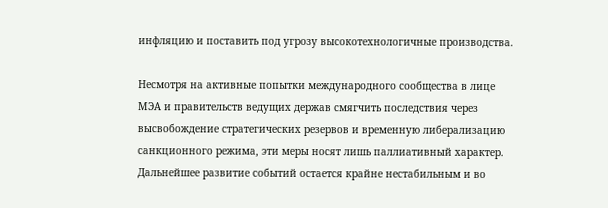инфляцию и поставить под угрозу высокотехнологичные производства.

Несмотря на активные попытки международного сообщества в лице МЭА и правительств ведущих держав смягчить последствия через высвобождение стратегических резервов и временную либерализацию санкционного режима, эти меры носят лишь паллиативный характер. Дальнейшее развитие событий остается крайне нестабильным и во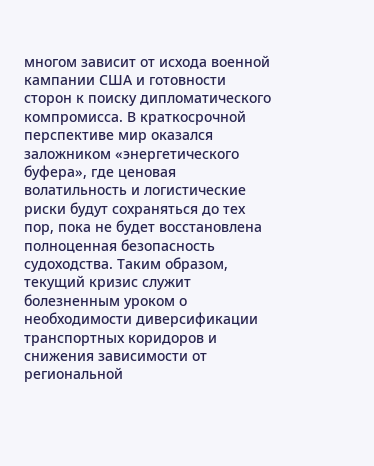многом зависит от исхода военной кампании США и готовности сторон к поиску дипломатического компромисса. В краткосрочной перспективе мир оказался заложником «энергетического буфера», где ценовая волатильность и логистические риски будут сохраняться до тех пор, пока не будет восстановлена полноценная безопасность судоходства. Таким образом, текущий кризис служит болезненным уроком о необходимости диверсификации транспортных коридоров и снижения зависимости от региональной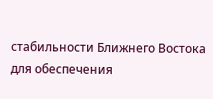стабильности Ближнего Востока для обеспечения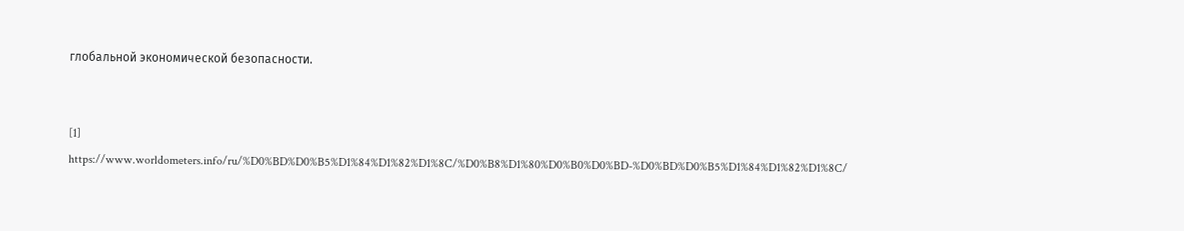глобальной экономической безопасности.


[1] https://www.worldometers.info/ru/%D0%BD%D0%B5%D1%84%D1%82%D1%8C/%D0%B8%D1%80%D0%B0%D0%BD-%D0%BD%D0%B5%D1%84%D1%82%D1%8C/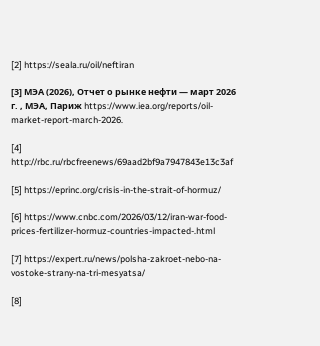[2] https://seala.ru/oil/neftiran

[3] МЭА (2026), Отчет о рынке нефти — март 2026 г. , МЭА, Париж https://www.iea.org/reports/oil-market-report-march-2026.

[4] http://rbc.ru/rbcfreenews/69aad2bf9a7947843e13c3af

[5] https://eprinc.org/crisis-in-the-strait-of-hormuz/

[6] https://www.cnbc.com/2026/03/12/iran-war-food-prices-fertilizer-hormuz-countries-impacted-.html

[7] https://expert.ru/news/polsha-zakroet-nebo-na-vostoke-strany-na-tri-mesyatsa/

[8]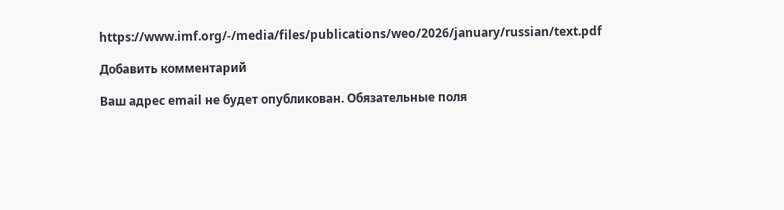https://www.imf.org/-/media/files/publications/weo/2026/january/russian/text.pdf

Добавить комментарий

Ваш адрес email не будет опубликован. Обязательные поля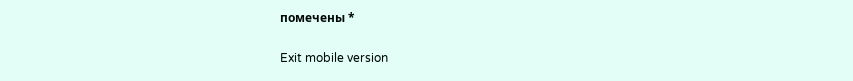помечены *

Exit mobile version